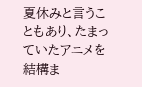夏休みと言うこともあり、たまっていたアニメを結構ま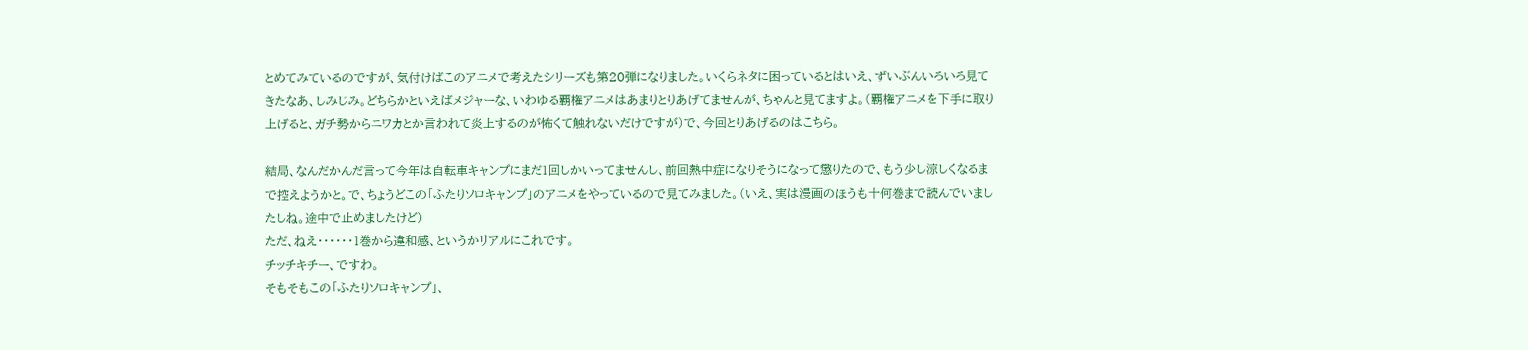とめてみているのですが、気付けばこのアニメで考えたシリーズも第20弾になりました。いくらネタに困っているとはいえ、ずいぶんいろいろ見てきたなあ、しみじみ。どちらかといえばメジャーな、いわゆる覇権アニメはあまりとりあげてませんが、ちゃんと見てますよ。(覇権アニメを下手に取り上げると、ガチ勢からニワカとか言われて炎上するのが怖くて触れないだけですが)で、今回とりあげるのはこちら。

結局、なんだかんだ言って今年は自転車キャンプにまだ1回しかいってませんし、前回熱中症になりそうになって懲りたので、もう少し涼しくなるまで控えようかと。で、ちょうどこの「ふたりソロキャンプ」のアニメをやっているので見てみました。(いえ、実は漫画のほうも十何巻まで読んでいましたしね。途中で止めましたけど)
ただ、ねえ・・・・・・1巻から違和感、というかリアルにこれです。
チッチキチー、ですわ。
そもそもこの「ふたりソロキャンプ」、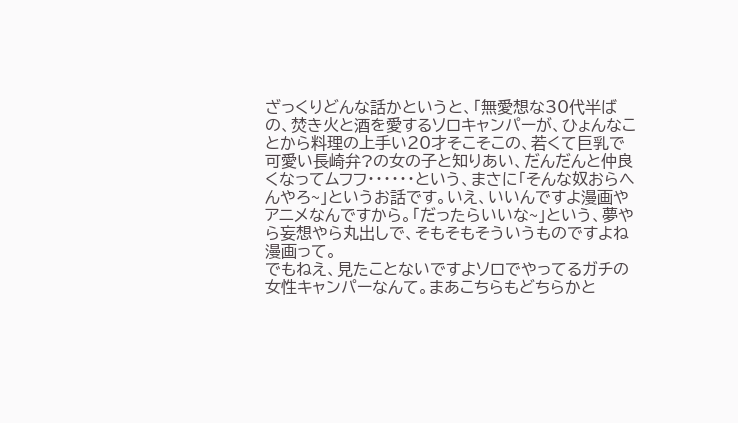ざっくりどんな話かというと、「無愛想な30代半ばの、焚き火と酒を愛するソロキャンパーが、ひょんなことから料理の上手い20才そこそこの、若くて巨乳で可愛い長崎弁?の女の子と知りあい、だんだんと仲良くなってムフフ・・・・・・という、まさに「そんな奴おらへんやろ~」というお話です。いえ、いいんですよ漫画やアニメなんですから。「だったらいいな~」という、夢やら妄想やら丸出しで、そもそもそういうものですよね漫画って。
でもねえ、見たことないですよソロでやってるガチの女性キャンパーなんて。まあこちらもどちらかと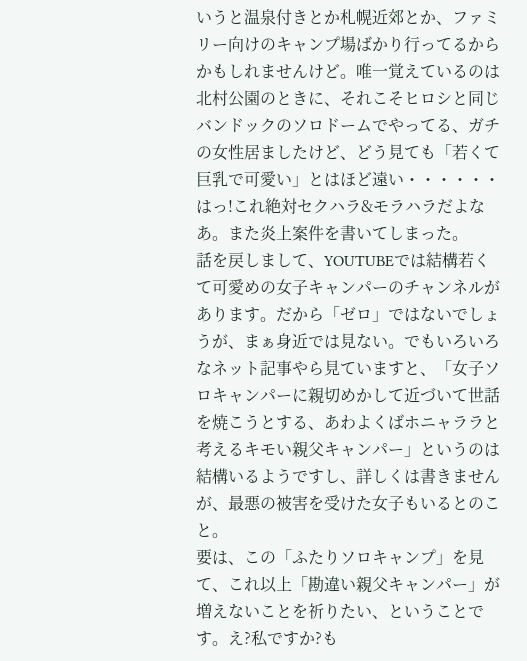いうと温泉付きとか札幌近郊とか、ファミリー向けのキャンプ場ばかり行ってるからかもしれませんけど。唯一覚えているのは北村公園のときに、それこそヒロシと同じバンドックのソロドームでやってる、ガチの女性居ましたけど、どう見ても「若くて巨乳で可愛い」とはほど遠い・・・・・・はっ!これ絶対セクハラ&モラハラだよなあ。また炎上案件を書いてしまった。
話を戻しまして、YOUTUBEでは結構若くて可愛めの女子キャンパーのチャンネルがあります。だから「ゼロ」ではないでしょうが、まぁ身近では見ない。でもいろいろなネット記事やら見ていますと、「女子ソロキャンパーに親切めかして近づいて世話を焼こうとする、あわよくばホニャララと考えるキモい親父キャンパー」というのは結構いるようですし、詳しくは書きませんが、最悪の被害を受けた女子もいるとのこと。
要は、この「ふたりソロキャンプ」を見て、これ以上「勘違い親父キャンパー」が増えないことを祈りたい、ということです。え?私ですか?も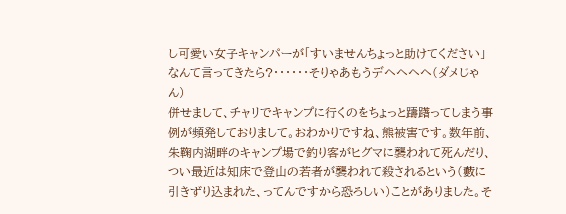し可愛い女子キャンパーが「すいませんちょっと助けてください」なんて言ってきたら?・・・・・・そりゃあもうデヘヘヘヘ(ダメじゃん)
併せまして、チャリでキャンプに行くのをちょっと躊躇ってしまう事例が頻発しておりまして。おわかりですね、熊被害です。数年前、朱鞠内湖畔のキャンプ場で釣り客がヒグマに襲われて死んだり、つい最近は知床で登山の若者が襲われて殺されるという(藪に引きずり込まれた、ってんですから恐ろしい)ことがありました。そ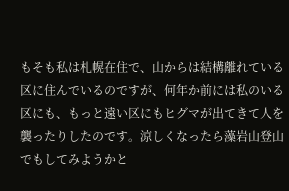もそも私は札幌在住で、山からは結構離れている区に住んでいるのですが、何年か前には私のいる区にも、もっと遠い区にもヒグマが出てきて人を襲ったりしたのです。涼しくなったら藻岩山登山でもしてみようかと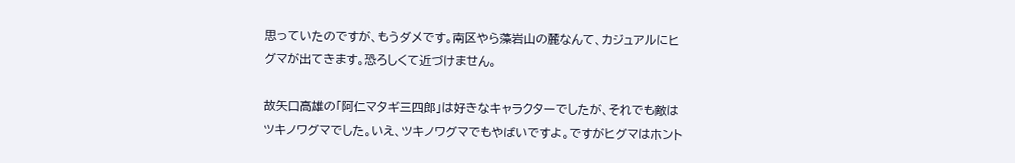思っていたのですが、もうダメです。南区やら藻岩山の麓なんて、カジュアルにヒグマが出てきます。恐ろしくて近づけません。

故矢口高雄の「阿仁マタギ三四郎」は好きなキャラクターでしたが、それでも敵はツキノワグマでした。いえ、ツキノワグマでもやばいですよ。ですがヒグマはホント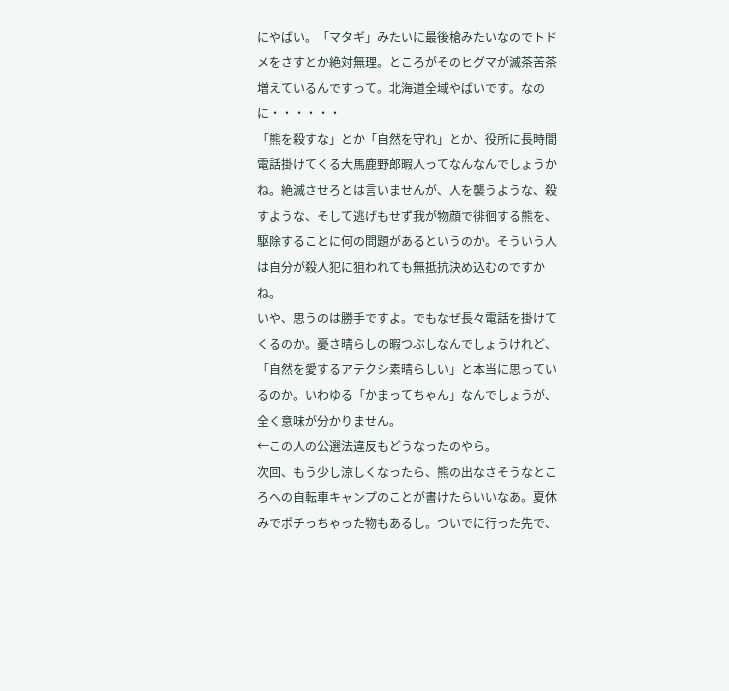にやばい。「マタギ」みたいに最後槍みたいなのでトドメをさすとか絶対無理。ところがそのヒグマが滅茶苦茶増えているんですって。北海道全域やばいです。なのに・・・・・・
「熊を殺すな」とか「自然を守れ」とか、役所に長時間電話掛けてくる大馬鹿野郎暇人ってなんなんでしょうかね。絶滅させろとは言いませんが、人を襲うような、殺すような、そして逃げもせず我が物顔で徘徊する熊を、駆除することに何の問題があるというのか。そういう人は自分が殺人犯に狙われても無抵抗決め込むのですかね。
いや、思うのは勝手ですよ。でもなぜ長々電話を掛けてくるのか。憂さ晴らしの暇つぶしなんでしょうけれど、「自然を愛するアテクシ素晴らしい」と本当に思っているのか。いわゆる「かまってちゃん」なんでしょうが、全く意味が分かりません。
←この人の公選法違反もどうなったのやら。
次回、もう少し涼しくなったら、熊の出なさそうなところへの自転車キャンプのことが書けたらいいなあ。夏休みでポチっちゃった物もあるし。ついでに行った先で、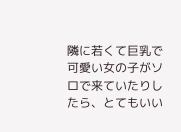隣に若くて巨乳で可愛い女の子がソロで来ていたりしたら、とてもいい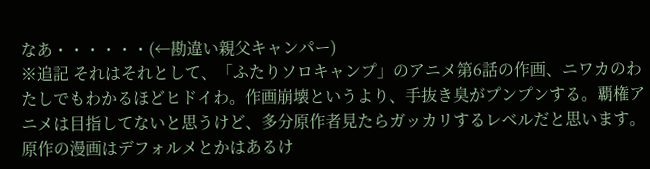なあ・・・・・・(←勘違い親父キャンパー)
※追記 それはそれとして、「ふたりソロキャンプ」のアニメ第6話の作画、ニワカのわたしでもわかるほどヒドイわ。作画崩壊というより、手抜き臭がプンプンする。覇権アニメは目指してないと思うけど、多分原作者見たらガッカリするレベルだと思います。原作の漫画はデフォルメとかはあるけ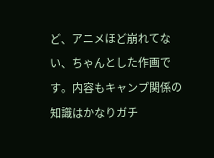ど、アニメほど崩れてない、ちゃんとした作画です。内容もキャンプ関係の知識はかなりガチ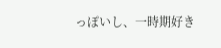っぽいし、一時期好き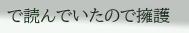で読んでいたので擁護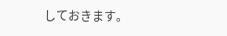しておきます。